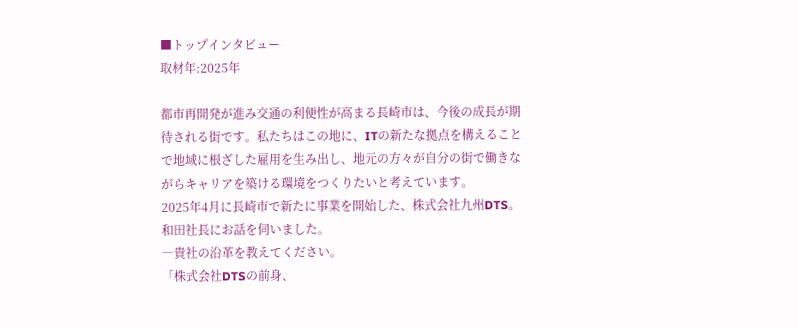■トップインタビュー
取材年:2025年

都市再開発が進み交通の利便性が高まる長崎市は、今後の成長が期待される街です。私たちはこの地に、ITの新たな拠点を構えることで地域に根ざした雇用を生み出し、地元の方々が自分の街で働きながらキャリアを築ける環境をつくりたいと考えています。
2025年4月に長崎市で新たに事業を開始した、株式会社九州DTS。和田社長にお話を伺いました。
―貴社の沿革を教えてください。
「株式会社DTSの前身、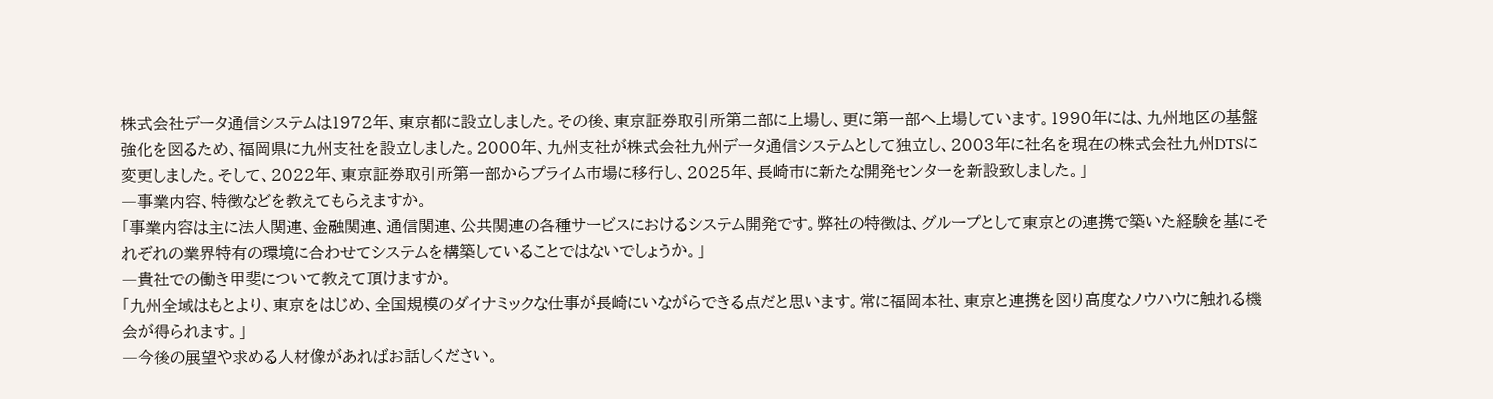株式会社データ通信システムは1972年、東京都に設立しました。その後、東京証券取引所第二部に上場し、更に第一部へ上場しています。1990年には、九州地区の基盤強化を図るため、福岡県に九州支社を設立しました。2000年、九州支社が株式会社九州データ通信システムとして独立し、2003年に社名を現在の株式会社九州DTSに変更しました。そして、2022年、東京証券取引所第一部からプライム市場に移行し、2025年、長崎市に新たな開発センターを新設致しました。」
―事業内容、特徴などを教えてもらえますか。
「事業内容は主に法人関連、金融関連、通信関連、公共関連の各種サービスにおけるシステム開発です。弊社の特徴は、グループとして東京との連携で築いた経験を基にそれぞれの業界特有の環境に合わせてシステムを構築していることではないでしょうか。」
―貴社での働き甲斐について教えて頂けますか。
「九州全域はもとより、東京をはじめ、全国規模のダイナミックな仕事が長崎にいながらできる点だと思います。常に福岡本社、東京と連携を図り高度なノウハウに触れる機会が得られます。」
―今後の展望や求める人材像があればお話しください。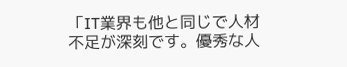「IT業界も他と同じで人材不足が深刻です。優秀な人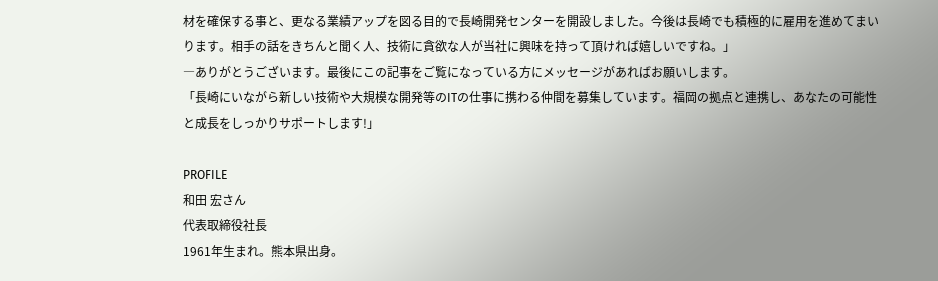材を確保する事と、更なる業績アップを図る目的で長崎開発センターを開設しました。今後は長崎でも積極的に雇用を進めてまいります。相手の話をきちんと聞く人、技術に貪欲な人が当社に興味を持って頂ければ嬉しいですね。」
―ありがとうございます。最後にこの記事をご覧になっている方にメッセージがあればお願いします。
「長崎にいながら新しい技術や大規模な開発等のITの仕事に携わる仲間を募集しています。福岡の拠点と連携し、あなたの可能性と成長をしっかりサポートします!」

PROFILE
和田 宏さん
代表取締役社長
1961年生まれ。熊本県出身。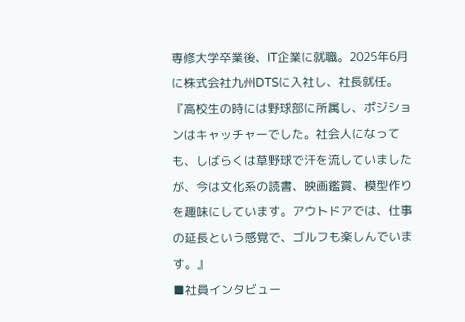専修大学卒業後、IT企業に就職。2025年6月に株式会社九州DTSに入社し、社長就任。
『高校生の時には野球部に所属し、ポジションはキャッチャーでした。社会人になっても、しばらくは草野球で汗を流していましたが、今は文化系の読書、映画鑑賞、模型作りを趣味にしています。アウトドアでは、仕事の延長という感覚で、ゴルフも楽しんでいます。』
■社員インタビュー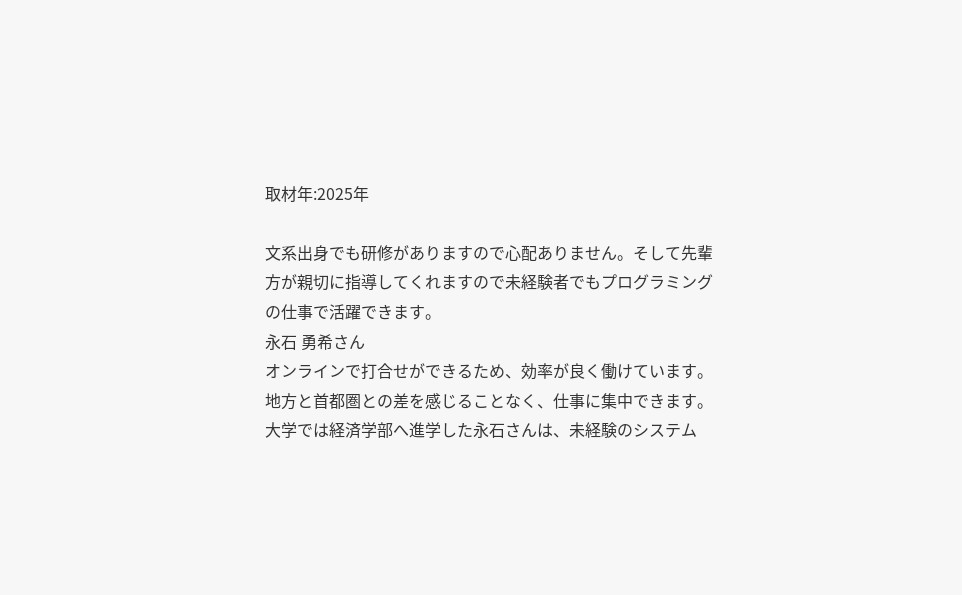取材年:2025年

文系出身でも研修がありますので心配ありません。そして先輩方が親切に指導してくれますので未経験者でもプログラミングの仕事で活躍できます。
永石 勇希さん
オンラインで打合せができるため、効率が良く働けています。地方と首都圏との差を感じることなく、仕事に集中できます。
大学では経済学部へ進学した永石さんは、未経験のシステム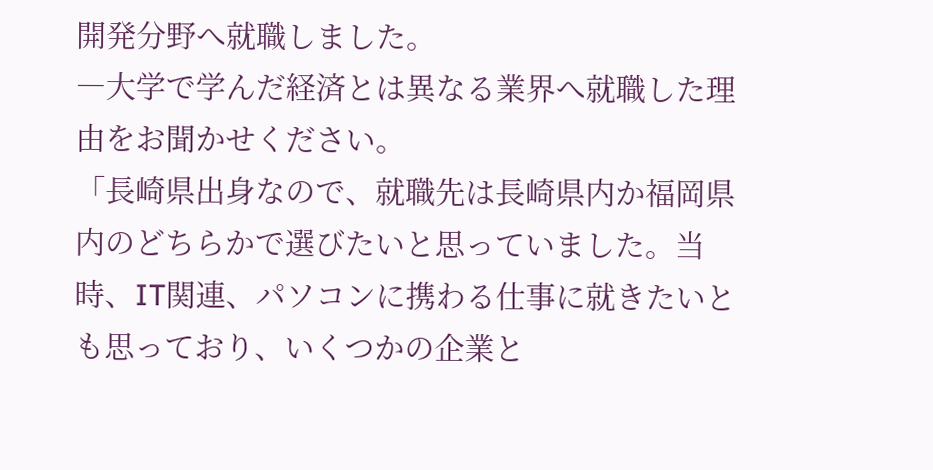開発分野へ就職しました。
―大学で学んだ経済とは異なる業界へ就職した理由をお聞かせください。
「長崎県出身なので、就職先は長崎県内か福岡県内のどちらかで選びたいと思っていました。当時、IT関連、パソコンに携わる仕事に就きたいとも思っており、いくつかの企業と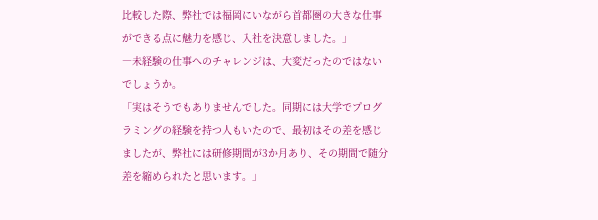比較した際、弊社では福岡にいながら首都圏の大きな仕事ができる点に魅力を感じ、入社を決意しました。」
―未経験の仕事へのチャレンジは、大変だったのではないでしょうか。
「実はそうでもありませんでした。同期には大学でプログラミングの経験を持つ人もいたので、最初はその差を感じましたが、弊社には研修期間が3か月あり、その期間で随分差を縮められたと思います。」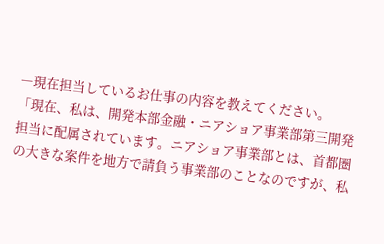―現在担当しているお仕事の内容を教えてください。
「現在、私は、開発本部金融・ニアショア事業部第三開発担当に配属されています。ニアショア事業部とは、首都圏の大きな案件を地方で請負う事業部のことなのですが、私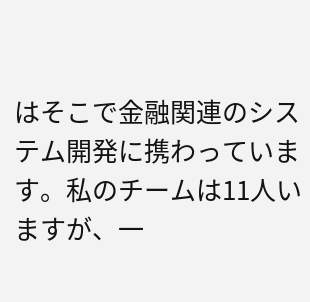はそこで金融関連のシステム開発に携わっています。私のチームは11人いますが、一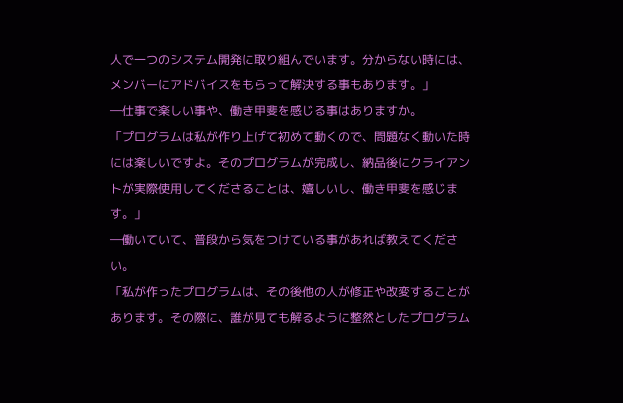人で一つのシステム開発に取り組んでいます。分からない時には、メンバーにアドバイスをもらって解決する事もあります。」
―仕事で楽しい事や、働き甲斐を感じる事はありますか。
「プログラムは私が作り上げて初めて動くので、問題なく動いた時には楽しいですよ。そのプログラムが完成し、納品後にクライアントが実際使用してくださることは、嬉しいし、働き甲斐を感じます。」
―働いていて、普段から気をつけている事があれば教えてください。
「私が作ったプログラムは、その後他の人が修正や改変することがあります。その際に、誰が見ても解るように整然としたプログラム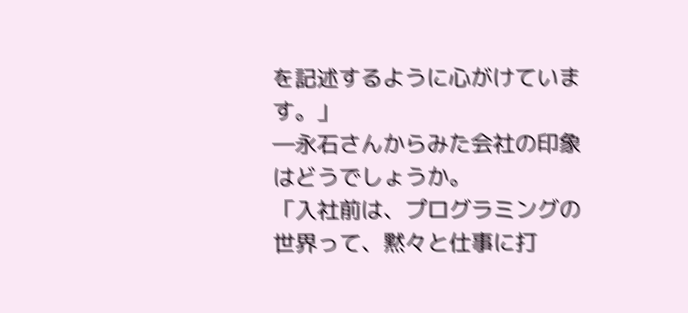を記述するように心がけています。」
―永石さんからみた会社の印象はどうでしょうか。
「入社前は、プログラミングの世界って、黙々と仕事に打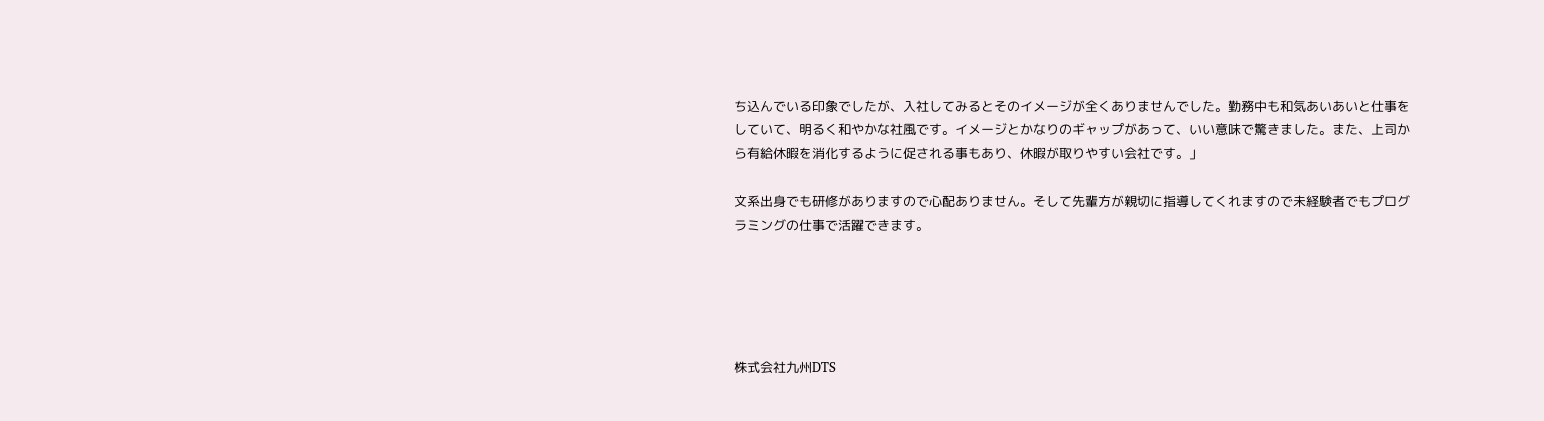ち込んでいる印象でしたが、入社してみるとそのイメージが全くありませんでした。勤務中も和気あいあいと仕事をしていて、明るく和やかな社風です。イメージとかなりのギャップがあって、いい意味で驚きました。また、上司から有給休暇を消化するように促される事もあり、休暇が取りやすい会社です。」

文系出身でも研修がありますので心配ありません。そして先輩方が親切に指導してくれますので未経験者でもプログラミングの仕事で活躍できます。





株式会社九州DTS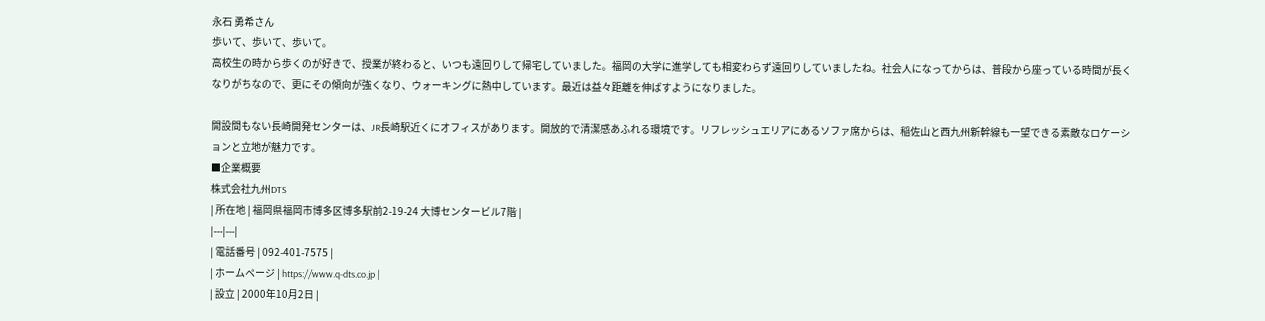永石 勇希さん
歩いて、歩いて、歩いて。
高校生の時から歩くのが好きで、授業が終わると、いつも遠回りして帰宅していました。福岡の大学に進学しても相変わらず遠回りしていましたね。社会人になってからは、普段から座っている時間が長くなりがちなので、更にその傾向が強くなり、ウォーキングに熱中しています。最近は益々距離を伸ばすようになりました。

開設間もない長崎開発センターは、JR長崎駅近くにオフィスがあります。開放的で清潔感あふれる環境です。リフレッシュエリアにあるソファ席からは、稲佐山と西九州新幹線も一望できる素敵なロケーションと立地が魅力です。
■企業概要
株式会社九州DTS
| 所在地 | 福岡県福岡市博多区博多駅前2-19-24 大博センタービル7階 |
|---|---|
| 電話番号 | 092-401-7575 |
| ホームページ | https://www.q-dts.co.jp |
| 設立 | 2000年10月2日 |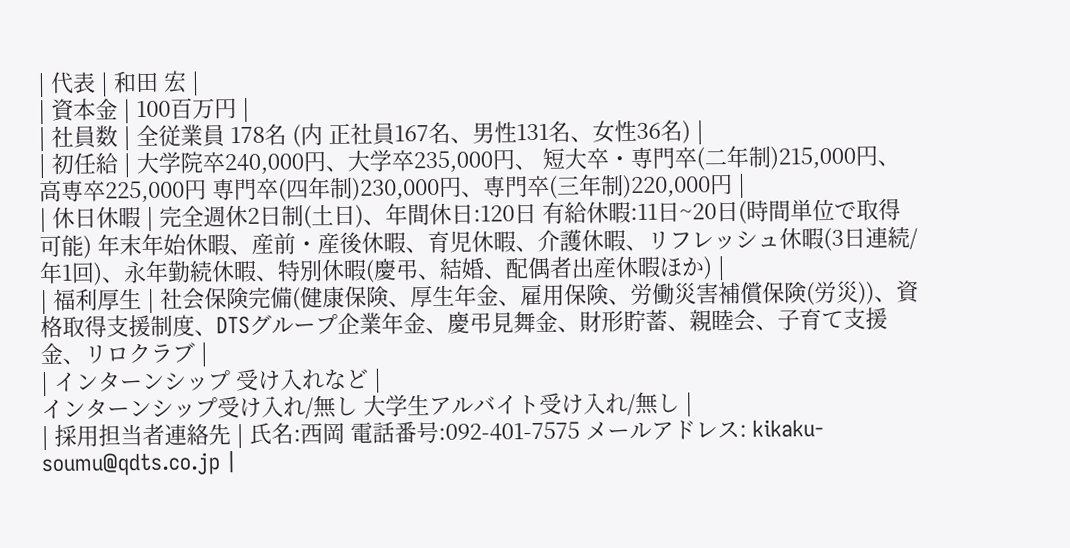| 代表 | 和田 宏 |
| 資本金 | 100百万円 |
| 社員数 | 全従業員 178名 (内 正社員167名、男性131名、女性36名) |
| 初任給 | 大学院卒240,000円、大学卒235,000円、 短大卒・専門卒(二年制)215,000円、高専卒225,000円 専門卒(四年制)230,000円、専門卒(三年制)220,000円 |
| 休日休暇 | 完全週休2日制(土日)、年間休日:120日 有給休暇:11日~20日(時間単位で取得可能) 年末年始休暇、産前・産後休暇、育児休暇、介護休暇、リフレッシュ休暇(3日連続/年1回)、永年勤続休暇、特別休暇(慶弔、結婚、配偶者出産休暇ほか) |
| 福利厚生 | 社会保険完備(健康保険、厚生年金、雇用保険、労働災害補償保険(労災))、資格取得支援制度、DTSグループ企業年金、慶弔見舞金、財形貯蓄、親睦会、子育て支援金、リロクラブ |
| インターンシップ 受け入れなど |
インターンシップ受け入れ/無し 大学生アルバイト受け入れ/無し |
| 採用担当者連絡先 | 氏名:西岡 電話番号:092-401-7575 メールアドレス: kikaku-soumu@qdts.co.jp |